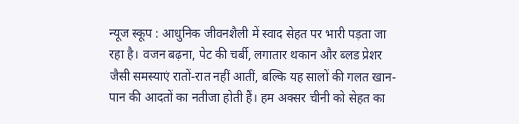न्यूज स्कूप : आधुनिक जीवनशैली में स्वाद सेहत पर भारी पड़ता जा रहा है। वजन बढ़ना, पेट की चर्बी, लगातार थकान और ब्लड प्रेशर जैसी समस्याएं रातों-रात नहीं आतीं, बल्कि यह सालों की गलत खान-पान की आदतों का नतीजा होती हैं। हम अक्सर चीनी को सेहत का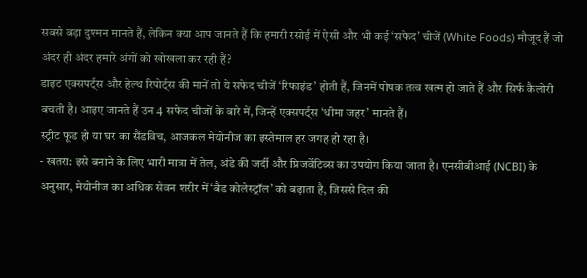सबसे बड़ा दुश्मन मानते हैं, लेकिन क्या आप जानते हैं कि हमारी रसोई में ऐसी और भी कई ‘सफेद’ चीजें (White Foods) मौजूद हैं जो अंदर ही अंदर हमारे अंगों को खोखला कर रही हैं?
डाइट एक्सपर्ट्स और हेल्थ रिपोर्ट्स की मानें तो ये सफेद चीजें ‘रिफाइंड’ होती हैं, जिनमें पोषक तत्व खत्म हो जाते हैं और सिर्फ कैलोरी बचती है। आइए जानते हैं उन 4 सफेद चीजों के बारे में, जिन्हें एक्सपर्ट्स ‘धीमा जहर’ मानते हैं।
स्ट्रीट फूड हो या घर का सैंडविच, आजकल मेयोनीज का इस्तेमाल हर जगह हो रहा है।
- खतरा: इसे बनाने के लिए भारी मात्रा में तेल, अंडे की जर्दी और प्रिजर्वेटिव्स का उपयोग किया जाता है। एनसीबीआई (NCBI) के अनुसार, मेयोनीज का अधिक सेवन शरीर में ‘बैड कोलेस्ट्रॉल’ को बढ़ाता है, जिससे दिल की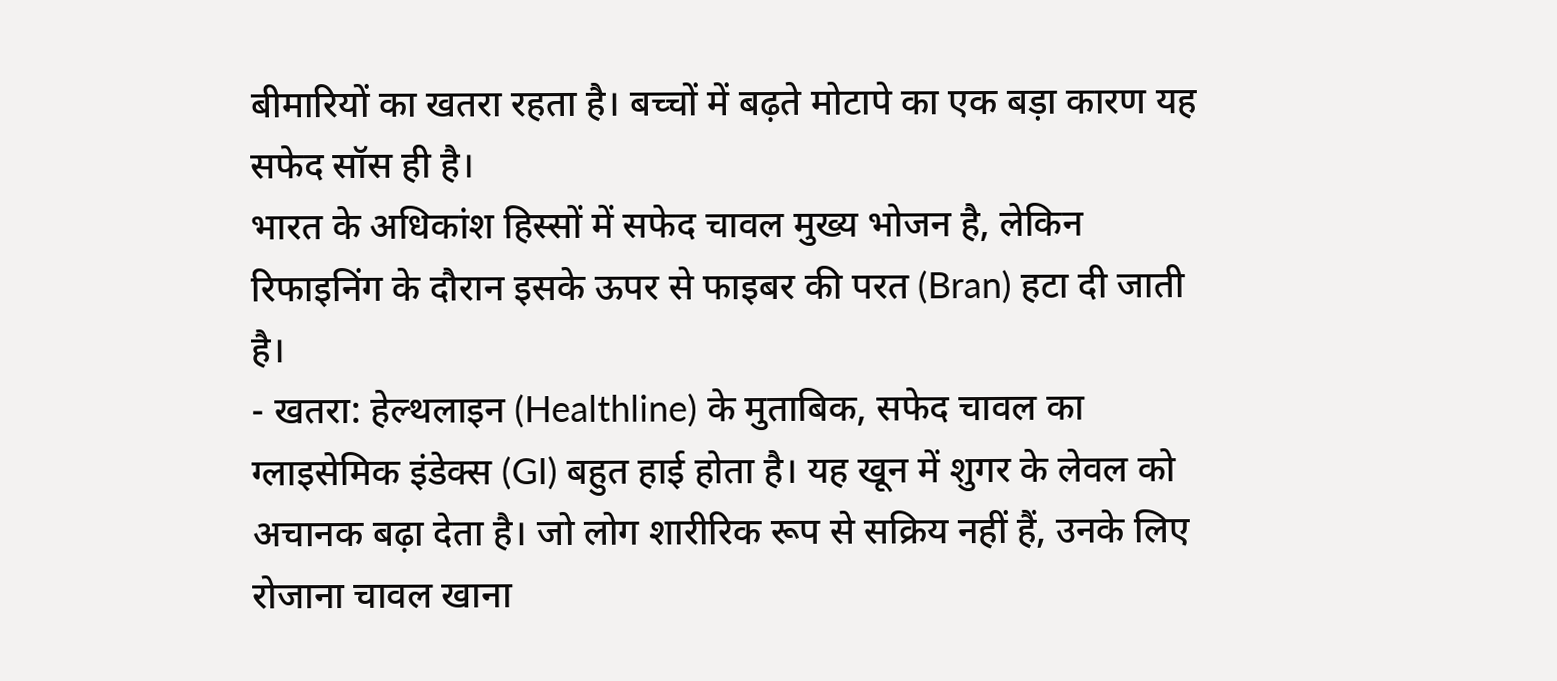बीमारियों का खतरा रहता है। बच्चों में बढ़ते मोटापे का एक बड़ा कारण यह सफेद सॉस ही है।
भारत के अधिकांश हिस्सों में सफेद चावल मुख्य भोजन है, लेकिन रिफाइनिंग के दौरान इसके ऊपर से फाइबर की परत (Bran) हटा दी जाती है।
- खतरा: हेल्थलाइन (Healthline) के मुताबिक, सफेद चावल का ग्लाइसेमिक इंडेक्स (GI) बहुत हाई होता है। यह खून में शुगर के लेवल को अचानक बढ़ा देता है। जो लोग शारीरिक रूप से सक्रिय नहीं हैं, उनके लिए रोजाना चावल खाना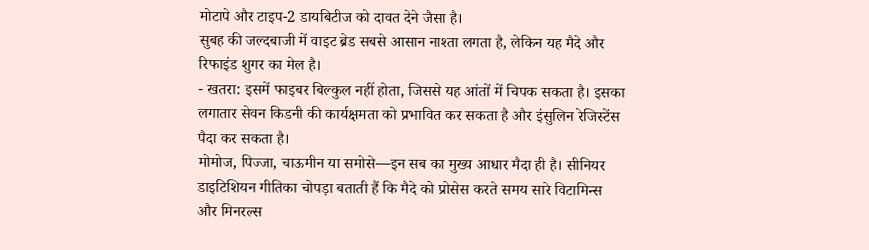मोटापे और टाइप-2 डायबिटीज को दावत देने जैसा है।
सुबह की जल्दबाजी में वाइट ब्रेड सबसे आसान नाश्ता लगता है, लेकिन यह मैदे और रिफाइंड शुगर का मेल है।
- खतरा: इसमें फाइबर बिल्कुल नहीं होता, जिससे यह आंतों में चिपक सकता है। इसका लगातार सेवन किडनी की कार्यक्षमता को प्रभावित कर सकता है और इंसुलिन रेजिस्टेंस पैदा कर सकता है।
मोमोज, पिज्जा, चाऊमीन या समोसे—इन सब का मुख्य आधार मैदा ही है। सीनियर डाइटिशियन गीतिका चोपड़ा बताती हैं कि मैदे को प्रोसेस करते समय सारे विटामिन्स और मिनरल्स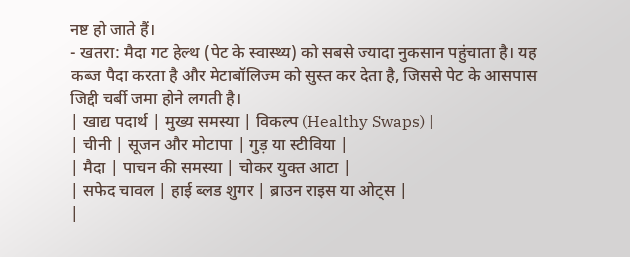नष्ट हो जाते हैं।
- खतरा: मैदा गट हेल्थ (पेट के स्वास्थ्य) को सबसे ज्यादा नुकसान पहुंचाता है। यह कब्ज पैदा करता है और मेटाबॉलिज्म को सुस्त कर देता है, जिससे पेट के आसपास जिद्दी चर्बी जमा होने लगती है।
| खाद्य पदार्थ | मुख्य समस्या | विकल्प (Healthy Swaps) |
| चीनी | सूजन और मोटापा | गुड़ या स्टीविया |
| मैदा | पाचन की समस्या | चोकर युक्त आटा |
| सफेद चावल | हाई ब्लड शुगर | ब्राउन राइस या ओट्स |
|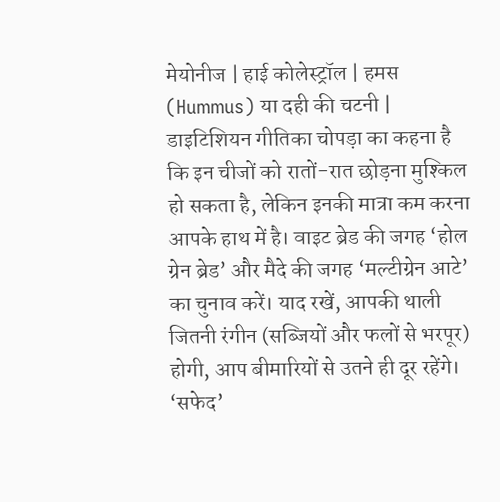मेयोनीज | हाई कोलेस्ट्रॉल | हमस (Hummus) या दही की चटनी |
डाइटिशियन गीतिका चोपड़ा का कहना है कि इन चीजों को रातों-रात छोड़ना मुश्किल हो सकता है, लेकिन इनकी मात्रा कम करना आपके हाथ में है। वाइट ब्रेड की जगह ‘होल ग्रेन ब्रेड’ और मैदे की जगह ‘मल्टीग्रेन आटे’ का चुनाव करें। याद रखें, आपकी थाली जितनी रंगीन (सब्जियों और फलों से भरपूर) होगी, आप बीमारियों से उतने ही दूर रहेंगे।
‘सफेद’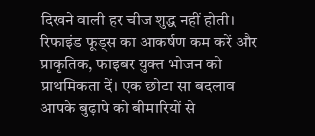दिखने वाली हर चीज शुद्ध नहीं होती। रिफाइंड फूड्स का आकर्षण कम करें और प्राकृतिक, फाइबर युक्त भोजन को प्राथमिकता दें। एक छोटा सा बदलाव आपके बुढ़ापे को बीमारियों से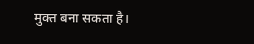मुक्त बना सकता है।